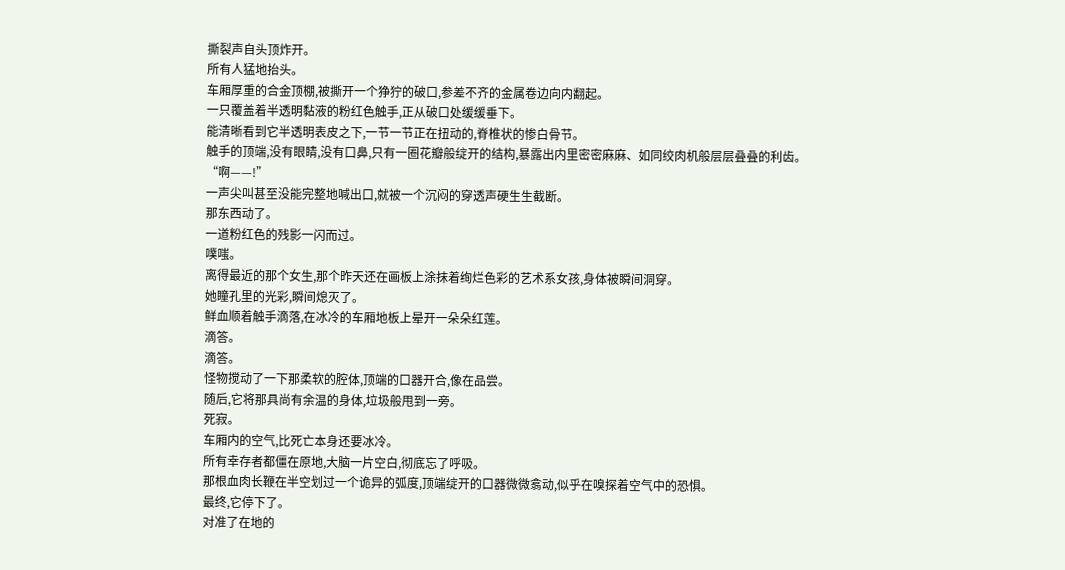撕裂声自头顶炸开。
所有人猛地抬头。
车厢厚重的合金顶棚,被撕开一个狰狞的破口,参差不齐的金属卷边向内翻起。
一只覆盖着半透明黏液的粉红色触手,正从破口处缓缓垂下。
能清晰看到它半透明表皮之下,一节一节正在扭动的,脊椎状的惨白骨节。
触手的顶端,没有眼睛,没有口鼻,只有一圈花瓣般绽开的结构,暴露出内里密密麻麻、如同绞肉机般层层叠叠的利齿。
“啊——!”
一声尖叫甚至没能完整地喊出口,就被一个沉闷的穿透声硬生生截断。
那东西动了。
一道粉红色的残影一闪而过。
噗嗤。
离得最近的那个女生,那个昨天还在画板上涂抹着绚烂色彩的艺术系女孩,身体被瞬间洞穿。
她瞳孔里的光彩,瞬间熄灭了。
鲜血顺着触手滴落,在冰冷的车厢地板上晕开一朵朵红莲。
滴答。
滴答。
怪物搅动了一下那柔软的腔体,顶端的口器开合,像在品尝。
随后,它将那具尚有余温的身体,垃圾般甩到一旁。
死寂。
车厢内的空气,比死亡本身还要冰冷。
所有幸存者都僵在原地,大脑一片空白,彻底忘了呼吸。
那根血肉长鞭在半空划过一个诡异的弧度,顶端绽开的口器微微翕动,似乎在嗅探着空气中的恐惧。
最终,它停下了。
对准了在地的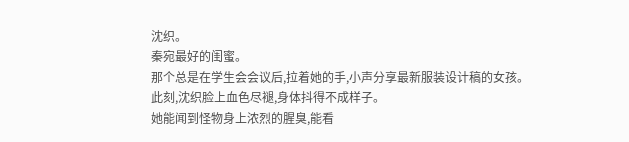沈织。
秦宛最好的闺蜜。
那个总是在学生会会议后,拉着她的手,小声分享最新服装设计稿的女孩。
此刻,沈织脸上血色尽褪,身体抖得不成样子。
她能闻到怪物身上浓烈的腥臭,能看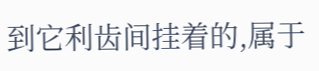到它利齿间挂着的,属于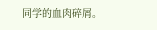同学的血肉碎屑。